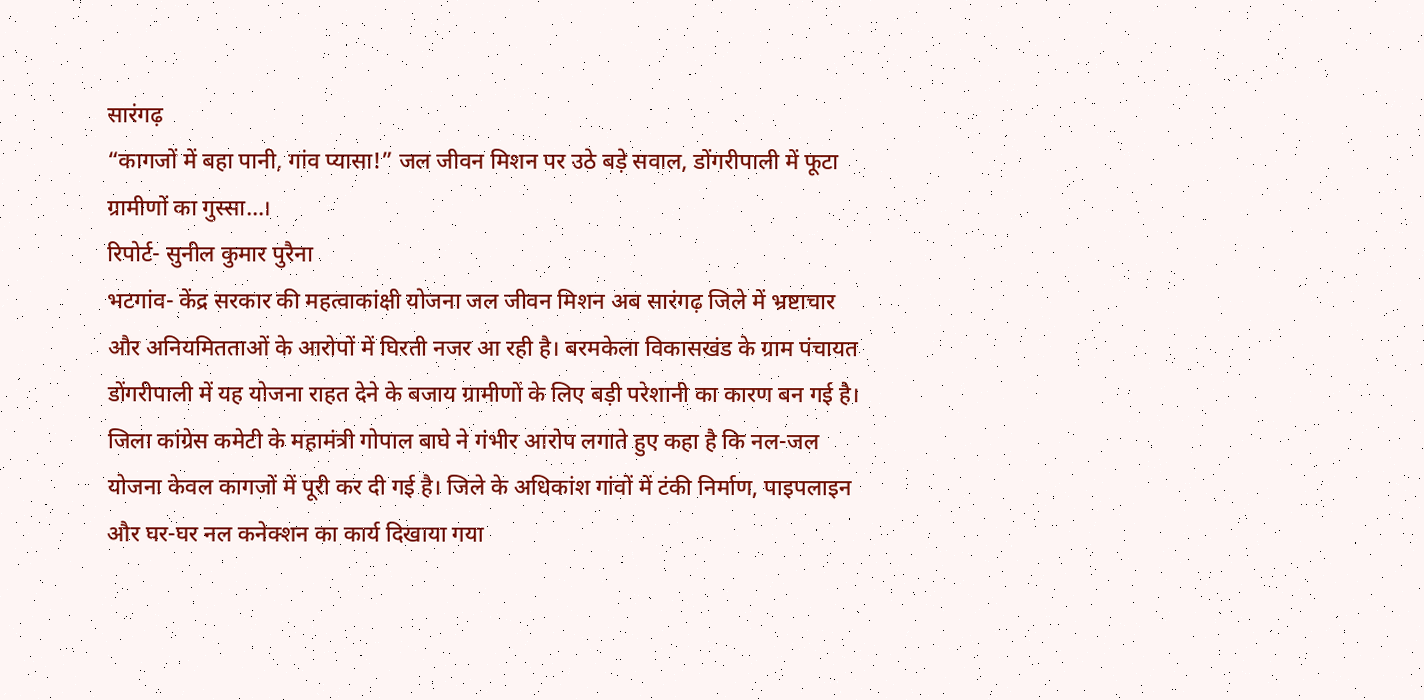सारंगढ़
“कागजों में बहा पानी, गांव प्यासा!” जल जीवन मिशन पर उठे बड़े सवाल, डोंगरीपाली में फूटा ग्रामीणों का गुस्सा…।
रिपोर्ट- सुनील कुमार पुरैना
भटगांव- केंद्र सरकार की महत्वाकांक्षी योजना जल जीवन मिशन अब सारंगढ़ जिले में भ्रष्टाचार और अनियमितताओं के आरोपों में घिरती नजर आ रही है। बरमकेला विकासखंड के ग्राम पंचायत डोंगरीपाली में यह योजना राहत देने के बजाय ग्रामीणों के लिए बड़ी परेशानी का कारण बन गई है।
जिला कांग्रेस कमेटी के महामंत्री गोपाल बाघे ने गंभीर आरोप लगाते हुए कहा है कि नल-जल योजना केवल कागजों में पूरी कर दी गई है। जिले के अधिकांश गांवों में टंकी निर्माण, पाइपलाइन और घर-घर नल कनेक्शन का कार्य दिखाया गया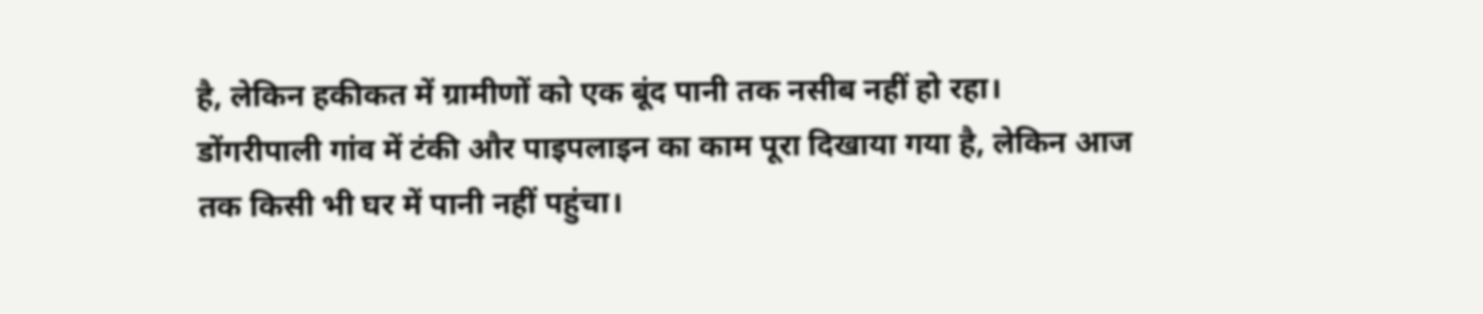है, लेकिन हकीकत में ग्रामीणों को एक बूंद पानी तक नसीब नहीं हो रहा।
डोंगरीपाली गांव में टंकी और पाइपलाइन का काम पूरा दिखाया गया है, लेकिन आज तक किसी भी घर में पानी नहीं पहुंचा।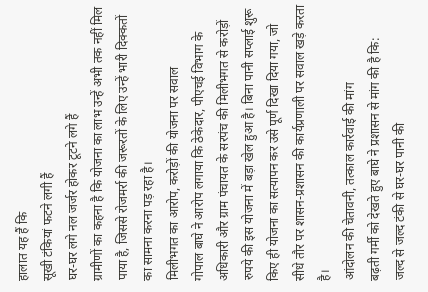हालात यह हैं कि
सूखी टंकियां फटने लगी हैं
घर-घर लगे नल जर्जर होकर टूटने लगे हैं
ग्रामीणों का कहना है कि योजना का लाभ उन्हें अभी तक नहीं मिल पाया है, जिससे रोजमर्रा की जरूरतों के लिए उन्हें भारी दिक्कतों का सामना करना पड़ रहा है।
मिलीभगत का आरोप, करोड़ों की योजना पर सवाल
गोपाल बाघे ने आरोप लगाया कि ठेकेदार, पीएचई विभाग के अधिकारी और ग्राम पंचायत के सरपंच की मिलीभगत से करोड़ों रुपये की इस योजना में बड़ा खेल हुआ है। बिना पानी सप्लाई शुरू किए ही योजना का सत्यापन कर उसे पूर्ण दिखा दिया गया, जो सीधे तौर पर शासन-प्रशासन की कार्यप्रणाली पर सवाल खड़े करता है।
आंदोलन की चेतावनी, तत्काल कार्रवाई की मांग
बढ़ती गर्मी को देखते हुए बाघे ने प्रशासन से मांग की है कि:
जल्द से जल्द टंकी से घर-घर पानी की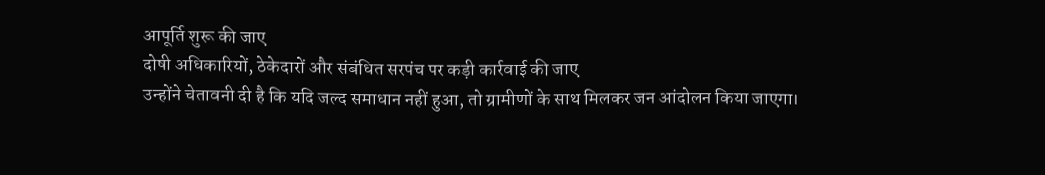आपूर्ति शुरू की जाए
दोषी अधिकारियों, ठेकेदारों और संबंधित सरपंच पर कड़ी कार्रवाई की जाए
उन्होंने चेतावनी दी है कि यदि जल्द समाधान नहीं हुआ, तो ग्रामीणों के साथ मिलकर जन आंदोलन किया जाएगा।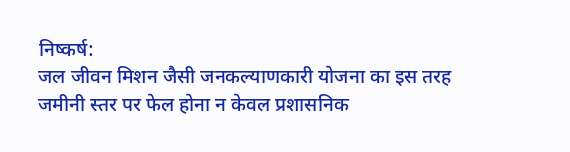निष्कर्ष:
जल जीवन मिशन जैसी जनकल्याणकारी योजना का इस तरह जमीनी स्तर पर फेल होना न केवल प्रशासनिक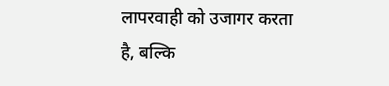लापरवाही को उजागर करता है, बल्कि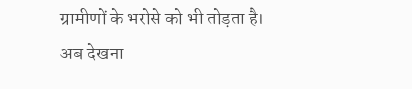ग्रामीणों के भरोसे को भी तोड़ता है। अब देखना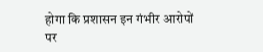होगा कि प्रशासन इन गंभीर आरोपों पर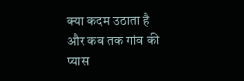क्या कदम उठाता है और कब तक गांव की प्यास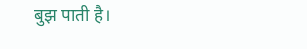बुझ पाती है।